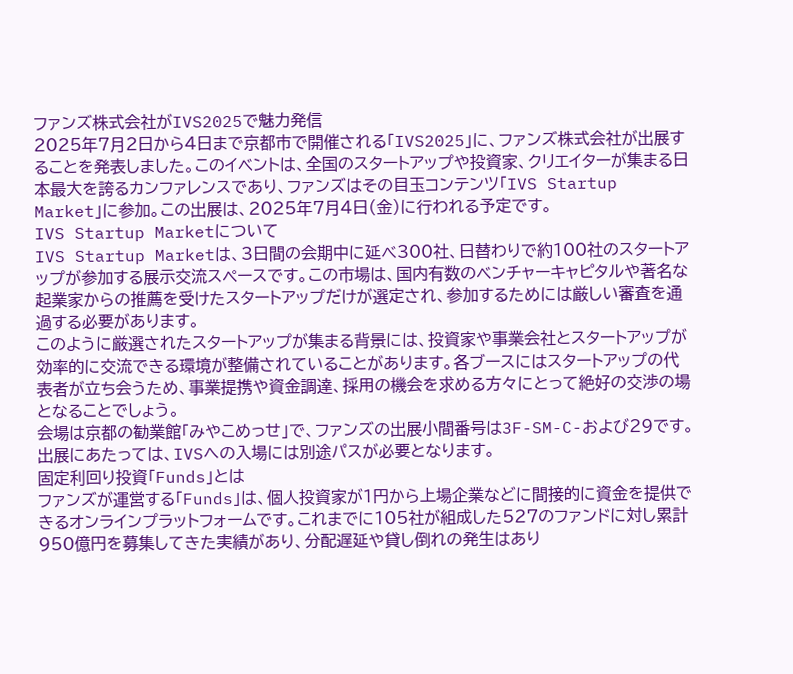ファンズ株式会社がIVS2025で魅力発信
2025年7月2日から4日まで京都市で開催される「IVS2025」に、ファンズ株式会社が出展することを発表しました。このイベントは、全国のスタートアップや投資家、クリエイターが集まる日本最大を誇るカンファレンスであり、ファンズはその目玉コンテンツ「IVS Startup Market」に参加。この出展は、2025年7月4日(金)に行われる予定です。
IVS Startup Marketについて
IVS Startup Marketは、3日間の会期中に延べ300社、日替わりで約100社のスタートアップが参加する展示交流スペースです。この市場は、国内有数のベンチャーキャピタルや著名な起業家からの推薦を受けたスタートアップだけが選定され、参加するためには厳しい審査を通過する必要があります。
このように厳選されたスタートアップが集まる背景には、投資家や事業会社とスタートアップが効率的に交流できる環境が整備されていることがあります。各ブースにはスタートアップの代表者が立ち会うため、事業提携や資金調達、採用の機会を求める方々にとって絶好の交渉の場となることでしょう。
会場は京都の勧業館「みやこめっせ」で、ファンズの出展小間番号は3F-SM-C-および29です。出展にあたっては、IVSへの入場には別途パスが必要となります。
固定利回り投資「Funds」とは
ファンズが運営する「Funds」は、個人投資家が1円から上場企業などに間接的に資金を提供できるオンラインプラットフォームです。これまでに105社が組成した527のファンドに対し累計950億円を募集してきた実績があり、分配遅延や貸し倒れの発生はあり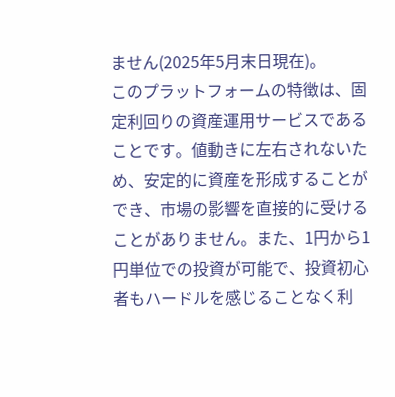ません(2025年5月末日現在)。
このプラットフォームの特徴は、固定利回りの資産運用サービスであることです。値動きに左右されないため、安定的に資産を形成することができ、市場の影響を直接的に受けることがありません。また、1円から1円単位での投資が可能で、投資初心者もハードルを感じることなく利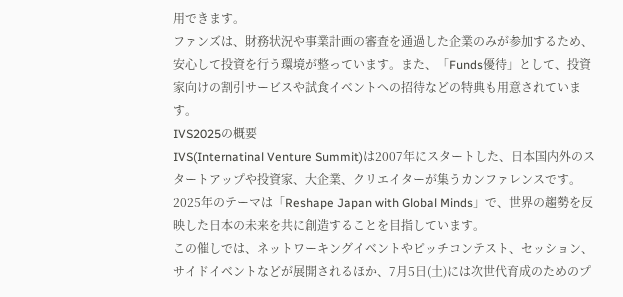用できます。
ファンズは、財務状況や事業計画の審査を通過した企業のみが参加するため、安心して投資を行う環境が整っています。また、「Funds優待」として、投資家向けの割引サービスや試食イベントへの招待などの特典も用意されています。
IVS2025の概要
IVS(Internatinal Venture Summit)は2007年にスタートした、日本国内外のスタートアップや投資家、大企業、クリエイターが集うカンファレンスです。2025年のテーマは「Reshape Japan with Global Minds」で、世界の趨勢を反映した日本の未来を共に創造することを目指しています。
この催しでは、ネットワーキングイベントやピッチコンテスト、セッション、サイドイベントなどが展開されるほか、7月5日(土)には次世代育成のためのプ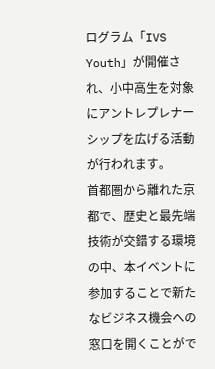ログラム「IVS Youth」が開催され、小中高生を対象にアントレプレナーシップを広げる活動が行われます。
首都圏から離れた京都で、歴史と最先端技術が交錯する環境の中、本イベントに参加することで新たなビジネス機会への窓口を開くことがで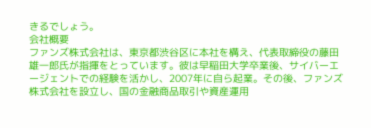きるでしょう。
会社概要
ファンズ株式会社は、東京都渋谷区に本社を構え、代表取締役の藤田雄一郎氏が指揮をとっています。彼は早稲田大学卒業後、サイバーエージェントでの経験を活かし、2007年に自ら起業。その後、ファンズ株式会社を設立し、国の金融商品取引や資産運用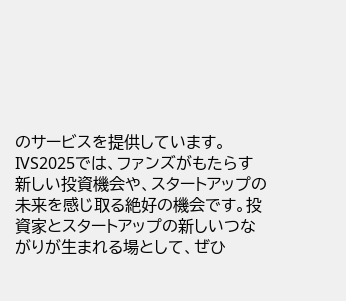のサービスを提供しています。
IVS2025では、ファンズがもたらす新しい投資機会や、スタートアップの未来を感じ取る絶好の機会です。投資家とスタートアップの新しいつながりが生まれる場として、ぜひ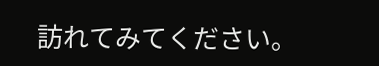訪れてみてください。